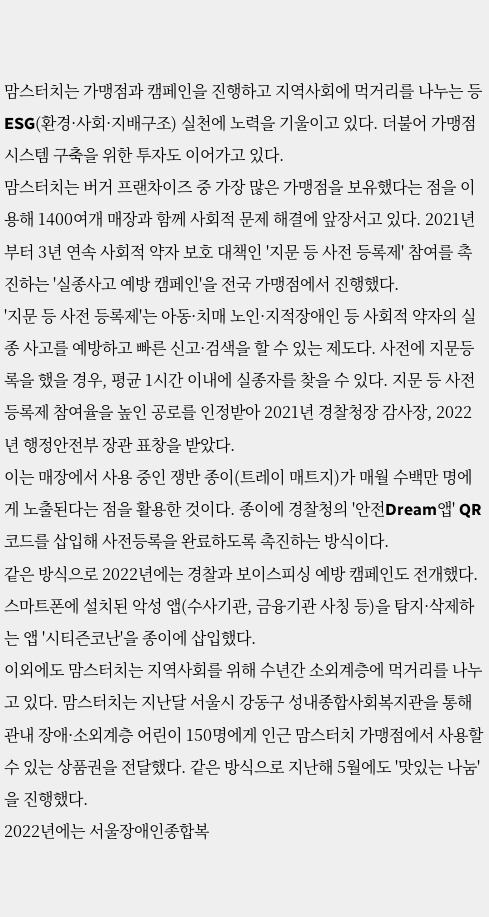맘스터치는 가맹점과 캠페인을 진행하고 지역사회에 먹거리를 나누는 등 ESG(환경·사회·지배구조) 실천에 노력을 기울이고 있다. 더불어 가맹점 시스템 구축을 위한 투자도 이어가고 있다.
맘스터치는 버거 프랜차이즈 중 가장 많은 가맹점을 보유했다는 점을 이용해 1400여개 매장과 함께 사회적 문제 해결에 앞장서고 있다. 2021년부터 3년 연속 사회적 약자 보호 대책인 '지문 등 사전 등록제' 참여를 촉진하는 '실종사고 예방 캠페인'을 전국 가맹점에서 진행했다.
'지문 등 사전 등록제'는 아동·치매 노인·지적장애인 등 사회적 약자의 실종 사고를 예방하고 빠른 신고·검색을 할 수 있는 제도다. 사전에 지문등록을 했을 경우, 평균 1시간 이내에 실종자를 찾을 수 있다. 지문 등 사전 등록제 참여율을 높인 공로를 인정받아 2021년 경찰청장 감사장, 2022년 행정안전부 장관 표창을 받았다.
이는 매장에서 사용 중인 쟁반 종이(트레이 매트지)가 매월 수백만 명에게 노출된다는 점을 활용한 것이다. 종이에 경찰청의 '안전Dream앱' QR코드를 삽입해 사전등록을 완료하도록 촉진하는 방식이다.
같은 방식으로 2022년에는 경찰과 보이스피싱 예방 캠페인도 전개했다. 스마트폰에 설치된 악성 앱(수사기관, 금융기관 사칭 등)을 탐지·삭제하는 앱 '시티즌코난'을 종이에 삽입했다.
이외에도 맘스터치는 지역사회를 위해 수년간 소외계층에 먹거리를 나누고 있다. 맘스터치는 지난달 서울시 강동구 성내종합사회복지관을 통해 관내 장애·소외계층 어린이 150명에게 인근 맘스터치 가맹점에서 사용할 수 있는 상품권을 전달했다. 같은 방식으로 지난해 5월에도 '맛있는 나눔'을 진행했다.
2022년에는 서울장애인종합복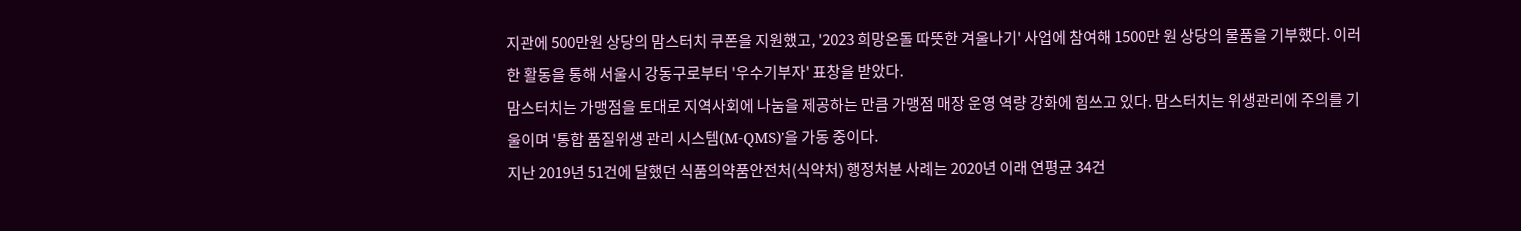지관에 500만원 상당의 맘스터치 쿠폰을 지원했고, '2023 희망온돌 따뜻한 겨울나기' 사업에 참여해 1500만 원 상당의 물품을 기부했다. 이러한 활동을 통해 서울시 강동구로부터 '우수기부자' 표창을 받았다.
맘스터치는 가맹점을 토대로 지역사회에 나눔을 제공하는 만큼 가맹점 매장 운영 역량 강화에 힘쓰고 있다. 맘스터치는 위생관리에 주의를 기울이며 '통합 품질위생 관리 시스템(M-QMS)'을 가동 중이다.
지난 2019년 51건에 달했던 식품의약품안전처(식약처) 행정처분 사례는 2020년 이래 연평균 34건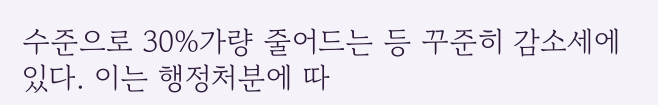수준으로 30%가량 줄어드는 등 꾸준히 감소세에 있다. 이는 행정처분에 따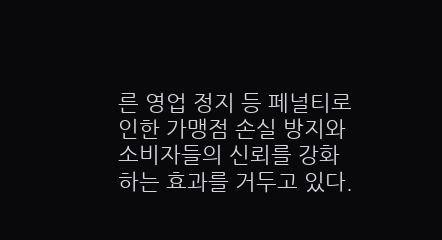른 영업 정지 등 페널티로 인한 가맹점 손실 방지와 소비자들의 신뢰를 강화하는 효과를 거두고 있다.